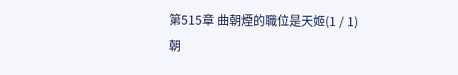第515章 曲朝煙的職位是天姬(1 / 1)
朝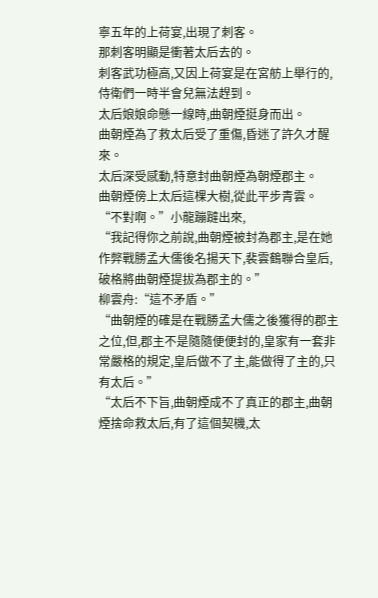寧五年的上荷宴,出現了刺客。
那刺客明顯是衝著太后去的。
刺客武功極高,又因上荷宴是在宮舫上舉行的,侍衛們一時半會兒無法趕到。
太后娘娘命懸一線時,曲朝煙挺身而出。
曲朝煙為了救太后受了重傷,昏迷了許久才醒來。
太后深受感動,特意封曲朝煙為朝煙郡主。
曲朝煙傍上太后這棵大樹,從此平步青雲。
“不對啊。”小龍蹦躂出來,
“我記得你之前說,曲朝煙被封為郡主,是在她作弊戰勝孟大儒後名揚天下,裴雲鶴聯合皇后,破格將曲朝煙提拔為郡主的。”
柳雲舟:“這不矛盾。”
“曲朝煙的確是在戰勝孟大儒之後獲得的郡主之位,但,郡主不是隨隨便便封的,皇家有一套非常嚴格的規定,皇后做不了主,能做得了主的,只有太后。”
“太后不下旨,曲朝煙成不了真正的郡主,曲朝煙捨命救太后,有了這個契機,太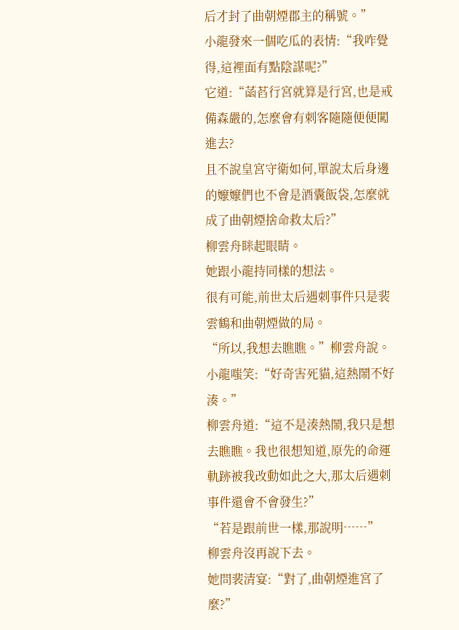后才封了曲朝煙郡主的稱號。”
小龍發來一個吃瓜的表情:“我咋覺得,這裡面有點陰謀呢?”
它道:“菡萏行宮就算是行宮,也是戒備森嚴的,怎麼會有刺客隨隨便便闖進去?
且不說皇宮守衛如何,單說太后身邊的嬤嬤們也不會是酒囊飯袋,怎麼就成了曲朝煙捨命救太后?”
柳雲舟眯起眼睛。
她跟小龍持同樣的想法。
很有可能,前世太后遇刺事件只是裴雲鶴和曲朝煙做的局。
“所以,我想去瞧瞧。”柳雲舟說。
小龍嗤笑:“好奇害死貓,這熱鬧不好湊。”
柳雲舟道:“這不是湊熱鬧,我只是想去瞧瞧。我也很想知道,原先的命運軌跡被我改動如此之大,那太后遇刺事件還會不會發生?”
“若是跟前世一樣,那說明……”
柳雲舟沒再說下去。
她問裴清宴:“對了,曲朝煙進宮了麼?”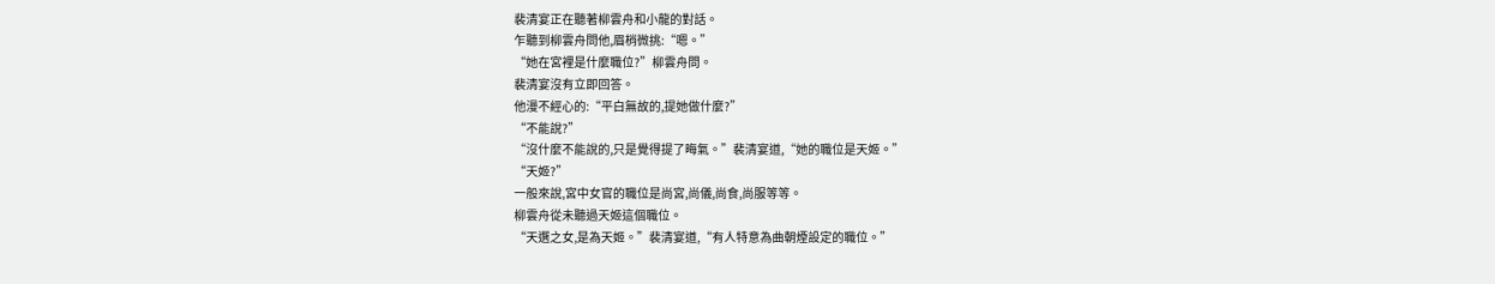裴清宴正在聽著柳雲舟和小龍的對話。
乍聽到柳雲舟問他,眉梢微挑:“嗯。”
“她在宮裡是什麼職位?”柳雲舟問。
裴清宴沒有立即回答。
他漫不經心的:“平白無故的,提她做什麼?”
“不能說?”
“沒什麼不能說的,只是覺得提了晦氣。”裴清宴道,“她的職位是天姬。”
“天姬?”
一般來說,宮中女官的職位是尚宮,尚儀,尚食,尚服等等。
柳雲舟從未聽過天姬這個職位。
“天選之女,是為天姬。”裴清宴道,“有人特意為曲朝煙設定的職位。”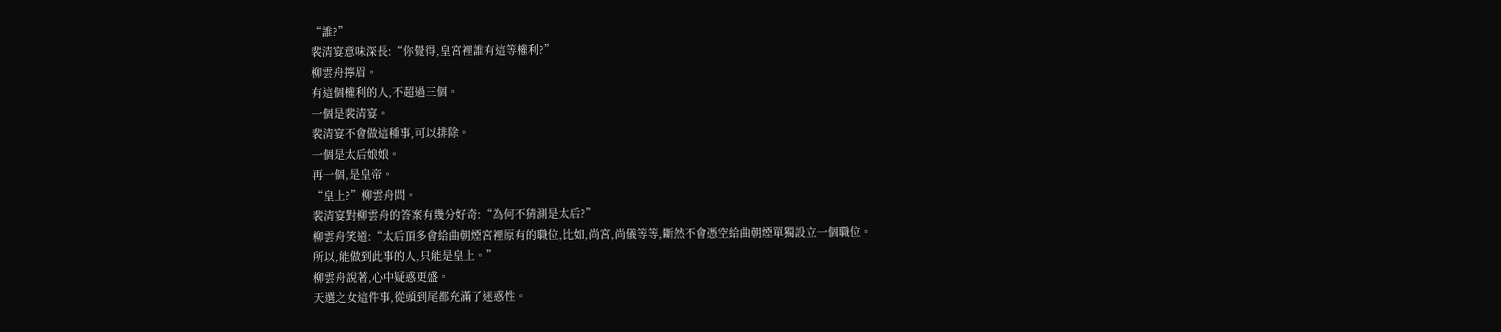“誰?”
裴清宴意味深長:“你覺得,皇宮裡誰有這等權利?”
柳雲舟擰眉。
有這個權利的人,不超過三個。
一個是裴清宴。
裴清宴不會做這種事,可以排除。
一個是太后娘娘。
再一個,是皇帝。
“皇上?”柳雲舟問。
裴清宴對柳雲舟的答案有幾分好奇:“為何不猜測是太后?”
柳雲舟笑道:“太后頂多會給曲朝煙宮裡原有的職位,比如,尚宮,尚儀等等,斷然不會憑空給曲朝煙單獨設立一個職位。
所以,能做到此事的人,只能是皇上。”
柳雲舟說著,心中疑惑更盛。
天選之女這件事,從頭到尾都充滿了迷惑性。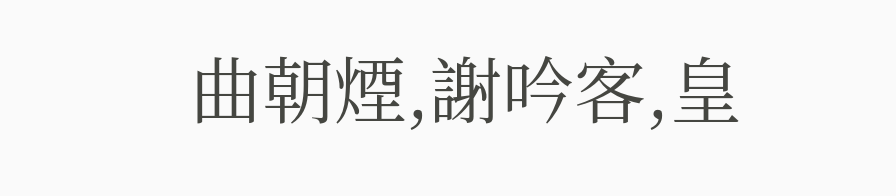曲朝煙,謝吟客,皇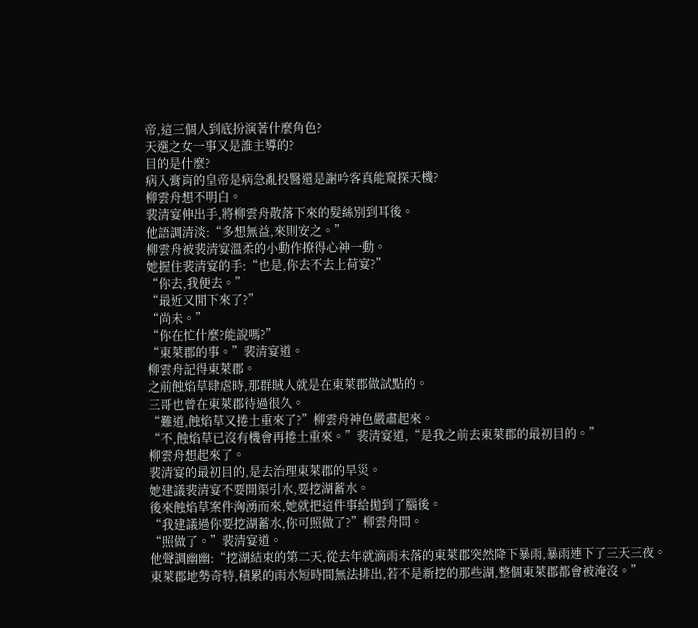帝,這三個人到底扮演著什麼角色?
天選之女一事又是誰主導的?
目的是什麼?
病入膏肓的皇帝是病急亂投醫還是謝吟客真能窺探天機?
柳雲舟想不明白。
裴清宴伸出手,將柳雲舟散落下來的髮絲別到耳後。
他語調清淡:“多想無益,來則安之。”
柳雲舟被裴清宴溫柔的小動作撩得心神一動。
她握住裴清宴的手:“也是,你去不去上荷宴?”
“你去,我便去。”
“最近又閒下來了?”
“尚未。”
“你在忙什麼?能說嗎?”
“東萊郡的事。”裴清宴道。
柳雲舟記得東萊郡。
之前蝕焰草肆虐時,那群賊人就是在東萊郡做試點的。
三哥也曾在東萊郡待過很久。
“難道,蝕焰草又捲土重來了?”柳雲舟神色嚴肅起來。
“不,蝕焰草已沒有機會再捲土重來。”裴清宴道,“是我之前去東萊郡的最初目的。”
柳雲舟想起來了。
裴清宴的最初目的,是去治理東萊郡的旱災。
她建議裴清宴不要開渠引水,要挖湖蓄水。
後來蝕焰草案件洶湧而來,她就把這件事給拋到了腦後。
“我建議過你要挖湖蓄水,你可照做了?”柳雲舟問。
“照做了。”裴清宴道。
他聲調幽幽:“挖湖結束的第二天,從去年就滴雨未落的東萊郡突然降下暴雨,暴雨連下了三天三夜。
東萊郡地勢奇特,積累的雨水短時間無法排出,若不是新挖的那些湖,整個東萊郡都會被淹沒。”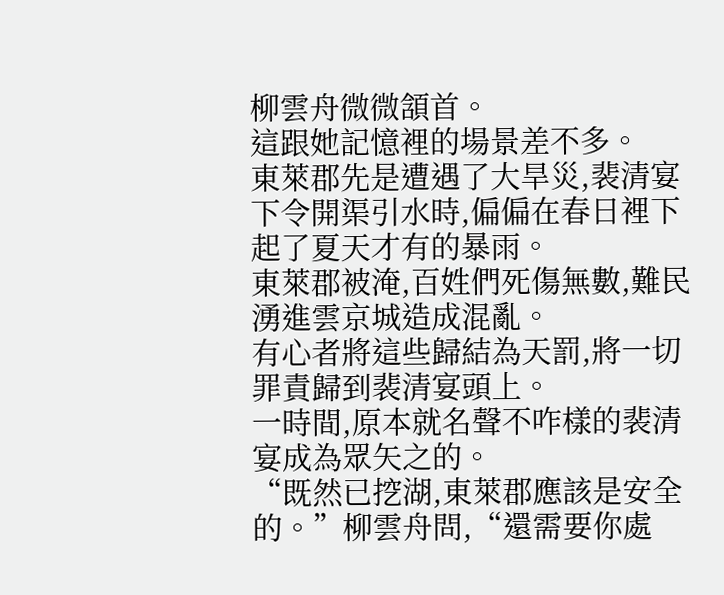柳雲舟微微頷首。
這跟她記憶裡的場景差不多。
東萊郡先是遭遇了大旱災,裴清宴下令開渠引水時,偏偏在春日裡下起了夏天才有的暴雨。
東萊郡被淹,百姓們死傷無數,難民湧進雲京城造成混亂。
有心者將這些歸結為天罰,將一切罪責歸到裴清宴頭上。
一時間,原本就名聲不咋樣的裴清宴成為眾矢之的。
“既然已挖湖,東萊郡應該是安全的。”柳雲舟問,“還需要你處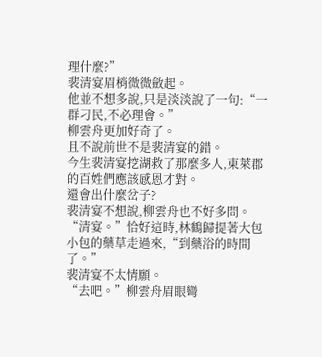理什麼?”
裴清宴眉梢微微斂起。
他並不想多說,只是淡淡說了一句:“一群刁民,不必理會。”
柳雲舟更加好奇了。
且不說前世不是裴清宴的錯。
今生裴清宴挖湖救了那麼多人,東萊郡的百姓們應該感恩才對。
還會出什麼岔子?
裴清宴不想說,柳雲舟也不好多問。
“清宴。”恰好這時,林鶴歸提著大包小包的藥草走過來,“到藥浴的時間了。”
裴清宴不太情願。
“去吧。”柳雲舟眉眼彎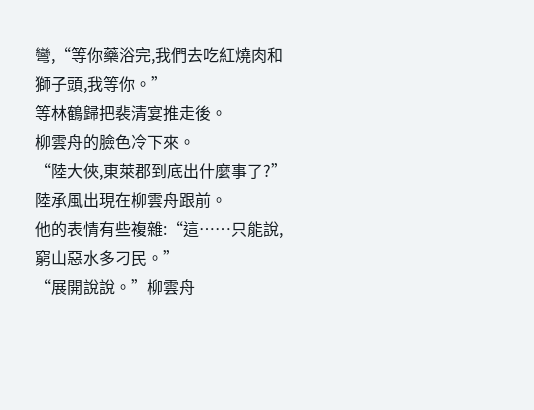彎,“等你藥浴完,我們去吃紅燒肉和獅子頭,我等你。”
等林鶴歸把裴清宴推走後。
柳雲舟的臉色冷下來。
“陸大俠,東萊郡到底出什麼事了?”
陸承風出現在柳雲舟跟前。
他的表情有些複雜:“這……只能說,窮山惡水多刁民。”
“展開說說。”柳雲舟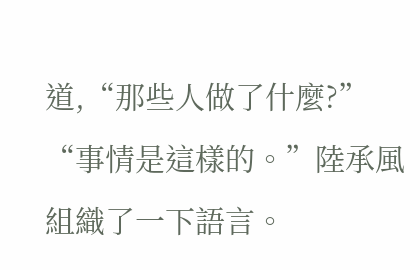道,“那些人做了什麼?”
“事情是這樣的。”陸承風組織了一下語言。